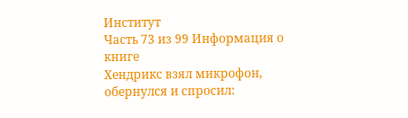Институт
Часть 73 из 99 Информация о книге
Хендрикс взял микрофон, обернулся и спросил: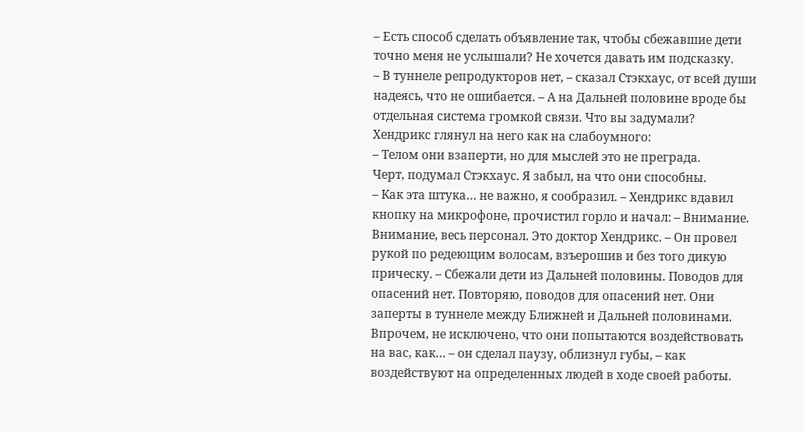– Есть способ сделать объявление так, чтобы сбежавшие дети точно меня не услышали? Не хочется давать им подсказку.
– В туннеле репродукторов нет, – сказал Стэкхаус, от всей души надеясь, что не ошибается. – А на Дальней половине вроде бы отдельная система громкой связи. Что вы задумали?
Хендрикс глянул на него как на слабоумного:
– Телом они взаперти, но для мыслей это не преграда.
Черт, подумал Стэкхаус. Я забыл, на что они способны.
– Как эта штука… не важно, я сообразил. – Хендрикс вдавил кнопку на микрофоне, прочистил горло и начал: – Внимание. Внимание, весь персонал. Это доктор Хендрикс. – Он провел рукой по редеющим волосам, взъерошив и без того дикую прическу. – Сбежали дети из Дальней половины. Поводов для опасений нет. Повторяю, поводов для опасений нет. Они заперты в туннеле между Ближней и Дальней половинами. Впрочем, не исключено, что они попытаются воздействовать на вас, как… – он сделал паузу, облизнул губы, – как воздействуют на определенных людей в ходе своей работы.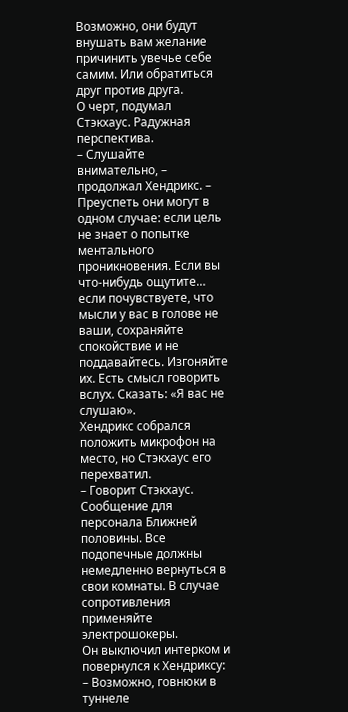Возможно, они будут внушать вам желание причинить увечье себе самим. Или обратиться друг против друга.
О черт, подумал Стэкхаус. Радужная перспектива.
– Слушайте внимательно, – продолжал Хендрикс. – Преуспеть они могут в одном случае: если цель не знает о попытке ментального проникновения. Если вы что-нибудь ощутите… если почувствуете, что мысли у вас в голове не ваши, сохраняйте спокойствие и не поддавайтесь. Изгоняйте их. Есть смысл говорить вслух. Сказать: «Я вас не слушаю».
Хендрикс собрался положить микрофон на место, но Стэкхаус его перехватил.
– Говорит Стэкхаус. Сообщение для персонала Ближней половины. Все подопечные должны немедленно вернуться в свои комнаты. В случае сопротивления применяйте электрошокеры.
Он выключил интерком и повернулся к Хендриксу:
– Возможно, говнюки в туннеле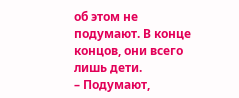об этом не подумают. В конце концов, они всего лишь дети.
– Подумают,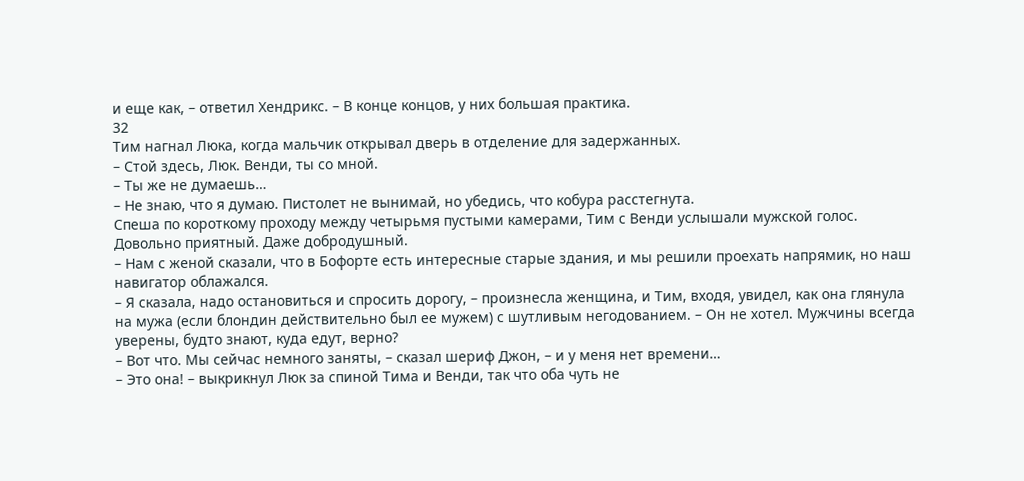и еще как, – ответил Хендрикс. – В конце концов, у них большая практика.
32
Тим нагнал Люка, когда мальчик открывал дверь в отделение для задержанных.
– Стой здесь, Люк. Венди, ты со мной.
– Ты же не думаешь…
– Не знаю, что я думаю. Пистолет не вынимай, но убедись, что кобура расстегнута.
Спеша по короткому проходу между четырьмя пустыми камерами, Тим с Венди услышали мужской голос. Довольно приятный. Даже добродушный.
– Нам с женой сказали, что в Бофорте есть интересные старые здания, и мы решили проехать напрямик, но наш навигатор облажался.
– Я сказала, надо остановиться и спросить дорогу, – произнесла женщина, и Тим, входя, увидел, как она глянула на мужа (если блондин действительно был ее мужем) с шутливым негодованием. – Он не хотел. Мужчины всегда уверены, будто знают, куда едут, верно?
– Вот что. Мы сейчас немного заняты, – сказал шериф Джон, – и у меня нет времени…
– Это она! – выкрикнул Люк за спиной Тима и Венди, так что оба чуть не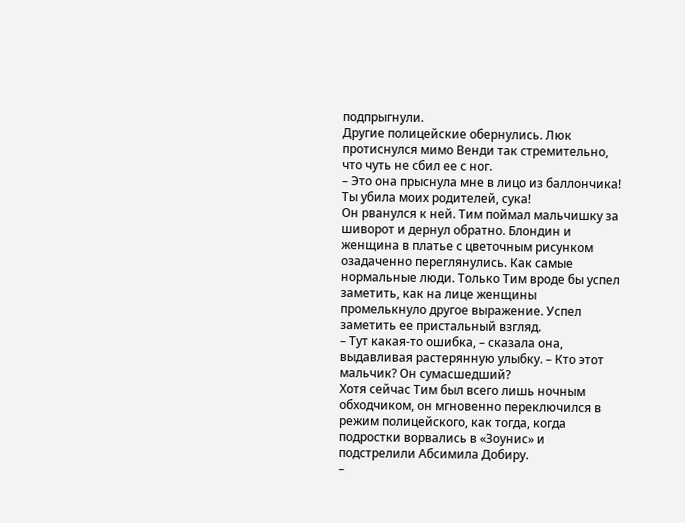подпрыгнули.
Другие полицейские обернулись. Люк протиснулся мимо Венди так стремительно, что чуть не сбил ее с ног.
– Это она прыснула мне в лицо из баллончика! Ты убила моих родителей, сука!
Он рванулся к ней. Тим поймал мальчишку за шиворот и дернул обратно. Блондин и женщина в платье с цветочным рисунком озадаченно переглянулись. Как самые нормальные люди. Только Тим вроде бы успел заметить, как на лице женщины промелькнуло другое выражение. Успел заметить ее пристальный взгляд.
– Тут какая-то ошибка, – сказала она, выдавливая растерянную улыбку. – Кто этот мальчик? Он сумасшедший?
Хотя сейчас Тим был всего лишь ночным обходчиком, он мгновенно переключился в режим полицейского, как тогда, когда подростки ворвались в «Зоунис» и подстрелили Абсимила Добиру.
–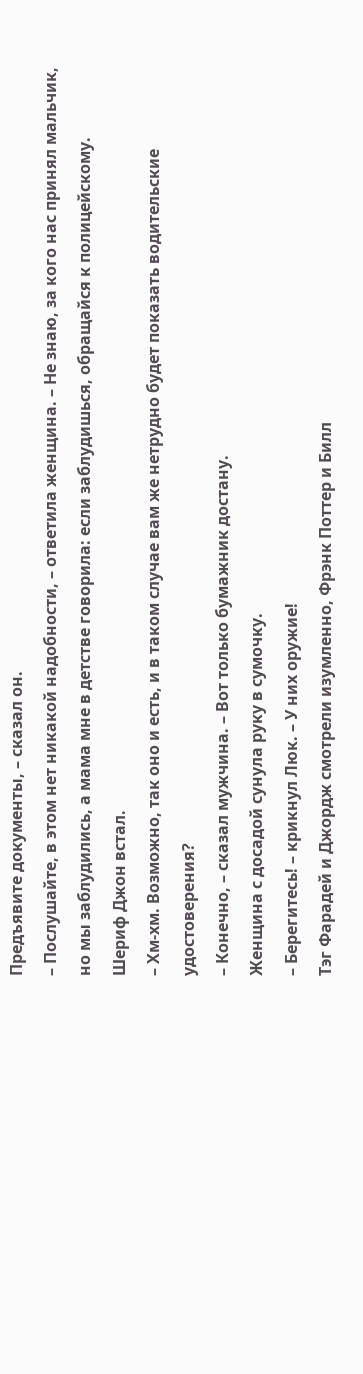Предъявите документы, – сказал он.
– Послушайте, в этом нет никакой надобности, – ответила женщина. – Не знаю, за кого нас принял мальчик, но мы заблудились, а мама мне в детстве говорила: если заблудишься, обращайся к полицейскому.
Шериф Джон встал.
– Хм-хм. Возможно, так оно и есть, и в таком случае вам же нетрудно будет показать водительские удостоверения?
– Конечно, – сказал мужчина. – Вот только бумажник достану.
Женщина с досадой сунула руку в сумочку.
– Берегитесь! – крикнул Люк. – У них оружие!
Тэг Фарадей и Джордж смотрели изумленно, Фрэнк Поттер и Билл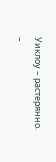Уиклоу – растерянно.
–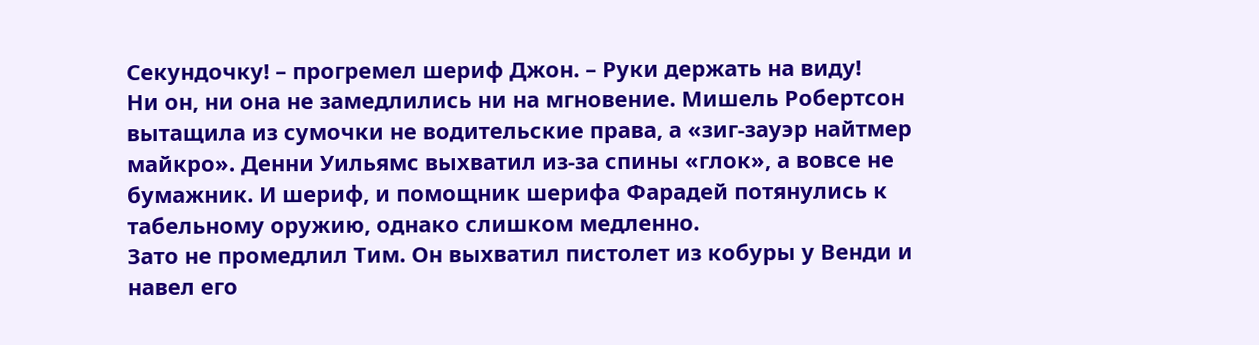Секундочку! – прогремел шериф Джон. – Руки держать на виду!
Ни он, ни она не замедлились ни на мгновение. Мишель Робертсон вытащила из сумочки не водительские права, а «зиг-зауэр найтмер майкро». Денни Уильямс выхватил из-за спины «глок», а вовсе не бумажник. И шериф, и помощник шерифа Фарадей потянулись к табельному оружию, однако слишком медленно.
Зато не промедлил Тим. Он выхватил пистолет из кобуры у Венди и навел его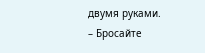двумя руками.
– Бросайте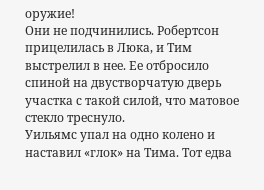оружие!
Они не подчинились. Робертсон прицелилась в Люка, и Тим выстрелил в нее. Ее отбросило спиной на двустворчатую дверь участка с такой силой, что матовое стекло треснуло.
Уильямс упал на одно колено и наставил «глок» на Тима. Тот едва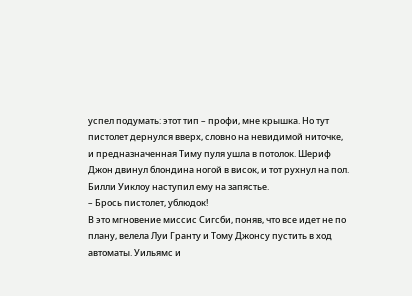успел подумать: этот тип – профи, мне крышка. Но тут пистолет дернулся вверх, словно на невидимой ниточке, и предназначенная Тиму пуля ушла в потолок. Шериф Джон двинул блондина ногой в висок, и тот рухнул на пол. Билли Уиклоу наступил ему на запястье.
– Брось пистолет, ублюдок!
В это мгновение миссис Сигсби, поняв, что все идет не по плану, велела Луи Гранту и Тому Джонсу пустить в ход автоматы. Уильямс и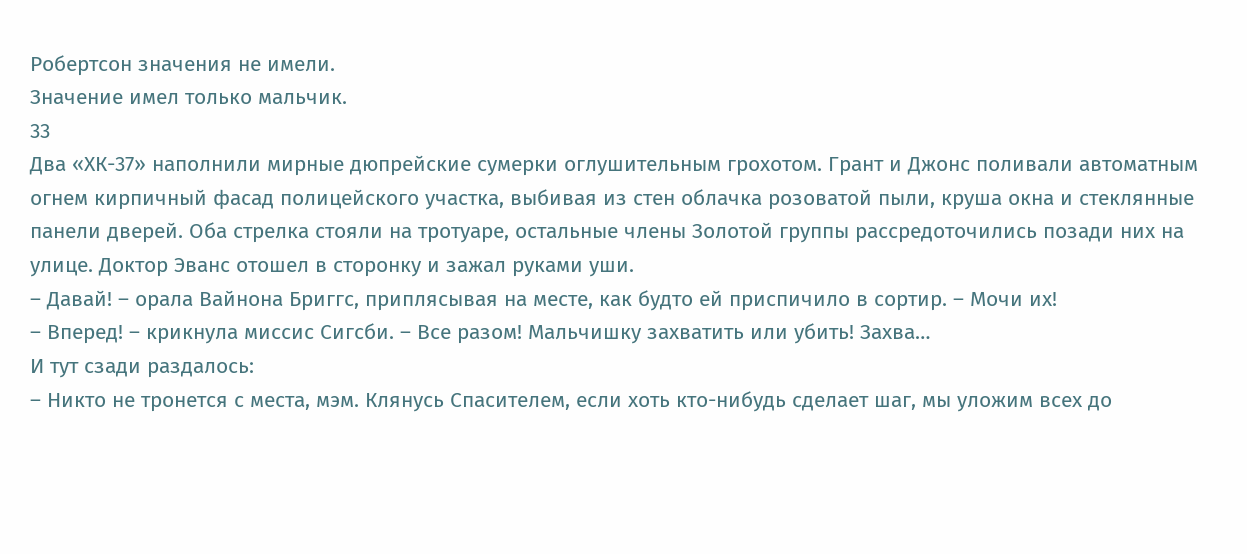Робертсон значения не имели.
Значение имел только мальчик.
33
Два «ХК-37» наполнили мирные дюпрейские сумерки оглушительным грохотом. Грант и Джонс поливали автоматным огнем кирпичный фасад полицейского участка, выбивая из стен облачка розоватой пыли, круша окна и стеклянные панели дверей. Оба стрелка стояли на тротуаре, остальные члены Золотой группы рассредоточились позади них на улице. Доктор Эванс отошел в сторонку и зажал руками уши.
– Давай! – орала Вайнона Бриггс, приплясывая на месте, как будто ей приспичило в сортир. – Мочи их!
– Вперед! – крикнула миссис Сигсби. – Все разом! Мальчишку захватить или убить! Захва…
И тут сзади раздалось:
– Никто не тронется с места, мэм. Клянусь Спасителем, если хоть кто-нибудь сделает шаг, мы уложим всех до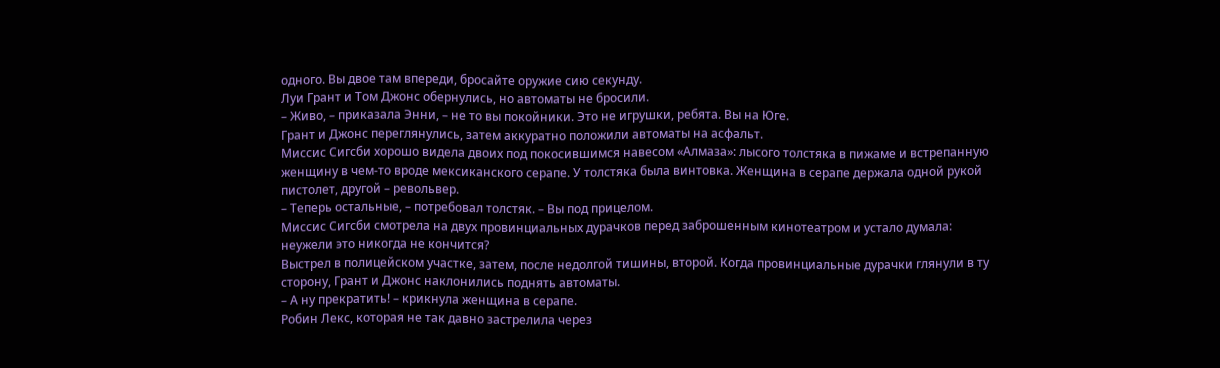одного. Вы двое там впереди, бросайте оружие сию секунду.
Луи Грант и Том Джонс обернулись, но автоматы не бросили.
– Живо, – приказала Энни, – не то вы покойники. Это не игрушки, ребята. Вы на Юге.
Грант и Джонс переглянулись, затем аккуратно положили автоматы на асфальт.
Миссис Сигсби хорошо видела двоих под покосившимся навесом «Алмаза»: лысого толстяка в пижаме и встрепанную женщину в чем-то вроде мексиканского серапе. У толстяка была винтовка. Женщина в серапе держала одной рукой пистолет, другой – револьвер.
– Теперь остальные, – потребовал толстяк. – Вы под прицелом.
Миссис Сигсби смотрела на двух провинциальных дурачков перед заброшенным кинотеатром и устало думала: неужели это никогда не кончится?
Выстрел в полицейском участке, затем, после недолгой тишины, второй. Когда провинциальные дурачки глянули в ту сторону, Грант и Джонс наклонились поднять автоматы.
– А ну прекратить! – крикнула женщина в серапе.
Робин Лекс, которая не так давно застрелила через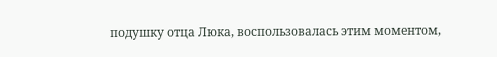подушку отца Люка, воспользовалась этим моментом,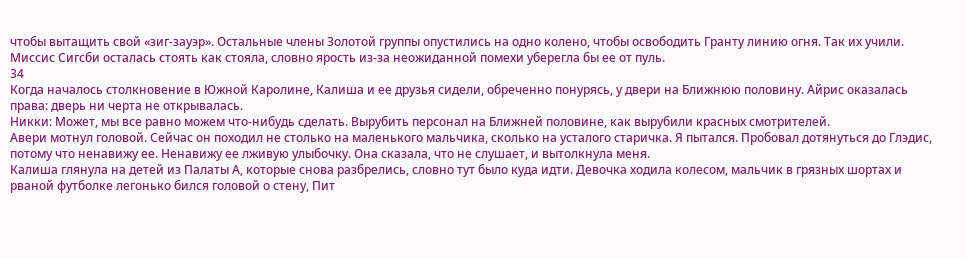чтобы вытащить свой «зиг-зауэр». Остальные члены Золотой группы опустились на одно колено, чтобы освободить Гранту линию огня. Так их учили. Миссис Сигсби осталась стоять как стояла, словно ярость из-за неожиданной помехи уберегла бы ее от пуль.
34
Когда началось столкновение в Южной Каролине, Калиша и ее друзья сидели, обреченно понурясь, у двери на Ближнюю половину. Айрис оказалась права: дверь ни черта не открывалась.
Никки: Может, мы все равно можем что-нибудь сделать. Вырубить персонал на Ближней половине, как вырубили красных смотрителей.
Авери мотнул головой. Сейчас он походил не столько на маленького мальчика, сколько на усталого старичка. Я пытался. Пробовал дотянуться до Глэдис, потому что ненавижу ее. Ненавижу ее лживую улыбочку. Она сказала, что не слушает, и вытолкнула меня.
Калиша глянула на детей из Палаты А, которые снова разбрелись, словно тут было куда идти. Девочка ходила колесом, мальчик в грязных шортах и рваной футболке легонько бился головой о стену, Пит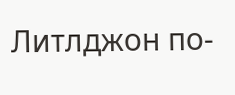Литлджон по-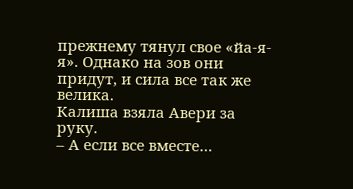прежнему тянул свое «йа-я-я». Однако на зов они придут, и сила все так же велика.
Калиша взяла Авери за руку.
– А если все вместе…